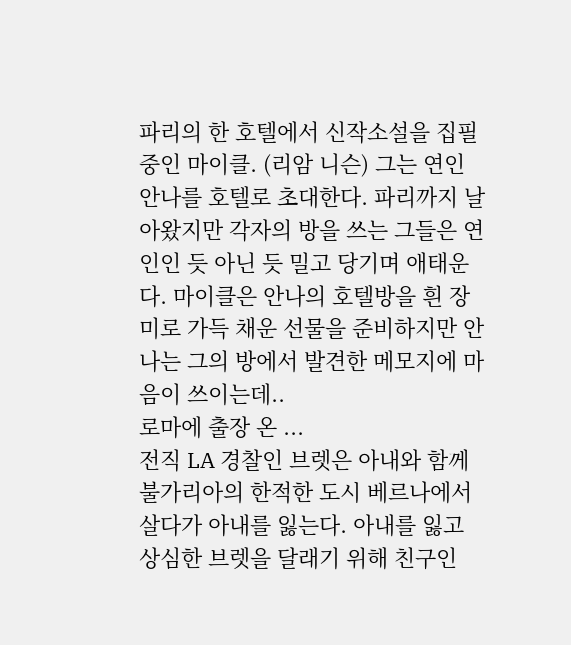파리의 한 호텔에서 신작소설을 집필 중인 마이클. (리암 니슨) 그는 연인 안나를 호텔로 초대한다. 파리까지 날아왔지만 각자의 방을 쓰는 그들은 연인인 듯 아닌 듯 밀고 당기며 애태운다. 마이클은 안나의 호텔방을 흰 장미로 가득 채운 선물을 준비하지만 안나는 그의 방에서 발견한 메모지에 마음이 쓰이는데..
로마에 출장 온 ...
전직 LA 경찰인 브렛은 아내와 함께 불가리아의 한적한 도시 베르나에서 살다가 아내를 잃는다. 아내를 잃고 상심한 브렛을 달래기 위해 친구인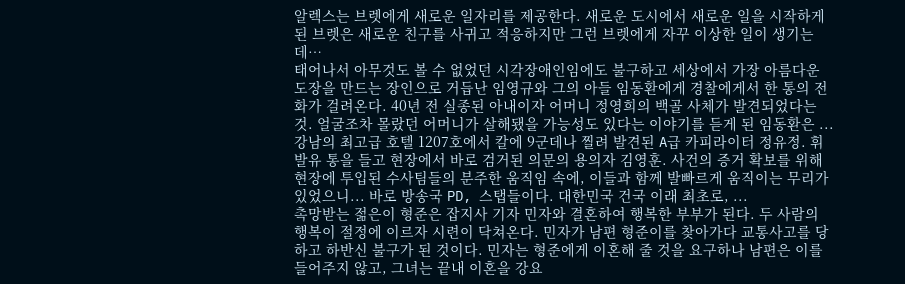알렉스는 브렛에게 새로운 일자리를 제공한다. 새로운 도시에서 새로운 일을 시작하게 된 브렛은 새로운 친구를 사귀고 적응하지만 그런 브렛에게 자꾸 이상한 일이 생기는데…
태어나서 아무것도 볼 수 없었던 시각장애인임에도 불구하고 세상에서 가장 아름다운 도장을 만드는 장인으로 거듭난 임영규와 그의 아들 임동환에게 경찰에게서 한 통의 전화가 걸려온다. 40년 전 실종된 아내이자 어머니 정영희의 백골 사체가 발견되었다는 것. 얼굴조차 몰랐던 어머니가 살해됐을 가능성도 있다는 이야기를 듣게 된 임동환은 ...
강남의 최고급 호텔 1207호에서 칼에 9군데나 찔려 발견된 A급 카피라이터 정유정. 휘발유 통을 들고 현장에서 바로 검거된 의문의 용의자 김영훈. 사건의 증거 확보를 위해 현장에 투입된 수사팀들의 분주한 움직임 속에, 이들과 함께 발빠르게 움직이는 무리가 있었으니... 바로 방송국 PD, 스탭들이다. 대한민국 건국 이래 최초로, ...
촉망받는 젊은이 형준은 잡지사 기자 민자와 결혼하여 행복한 부부가 된다. 두 사람의 행복이 절정에 이르자 시련이 닥쳐온다. 민자가 남편 형준이를 찾아가다 교통사고를 당하고 하반신 불구가 된 것이다. 민자는 형준에게 이혼해 줄 것을 요구하나 남편은 이를 들어주지 않고, 그녀는 끝내 이혼을 강요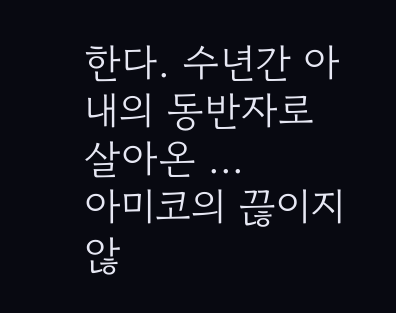한다. 수년간 아내의 동반자로 살아온 ...
아미코의 끊이지 않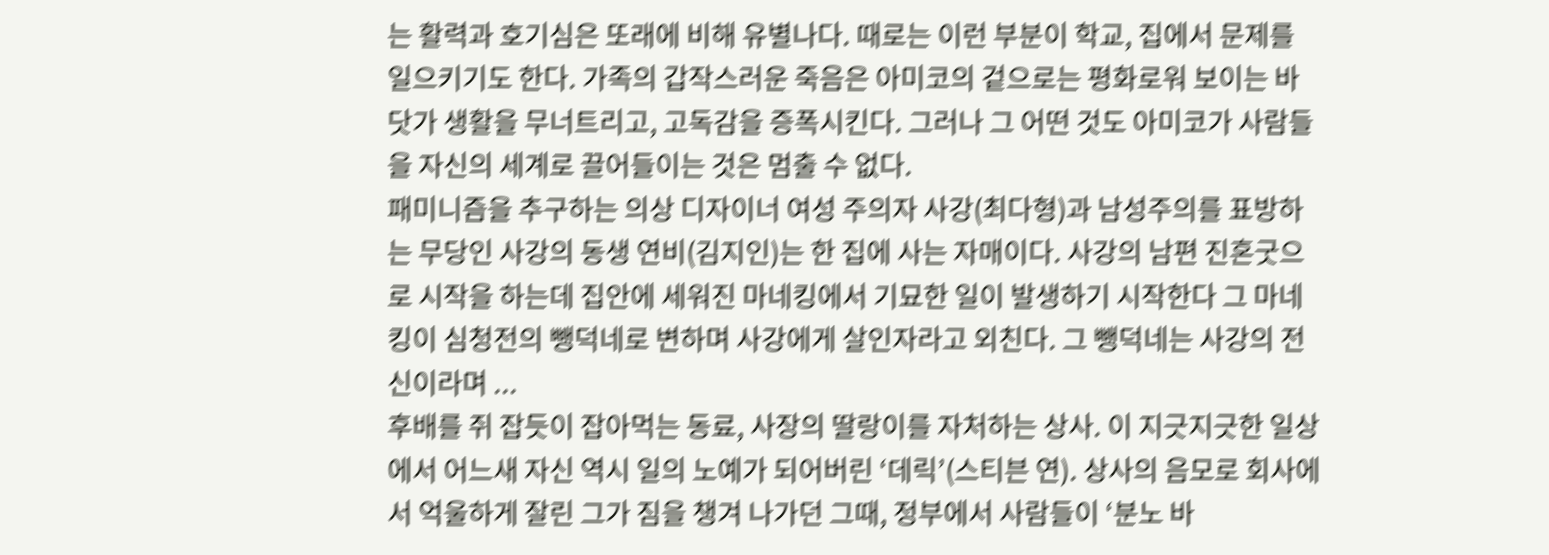는 활력과 호기심은 또래에 비해 유별나다. 때로는 이런 부분이 학교, 집에서 문제를 일으키기도 한다. 가족의 갑작스러운 죽음은 아미코의 겉으로는 평화로워 보이는 바닷가 생활을 무너트리고, 고독감을 증폭시킨다. 그러나 그 어떤 것도 아미코가 사람들을 자신의 세계로 끌어들이는 것은 멈출 수 없다.
패미니즘을 추구하는 의상 디자이너 여성 주의자 사강(최다형)과 남성주의를 표방하는 무당인 사강의 동생 연비(김지인)는 한 집에 사는 자매이다. 사강의 남편 진혼굿으로 시작을 하는데 집안에 세워진 마네킹에서 기묘한 일이 발생하기 시작한다 그 마네킹이 심청전의 뺑덕네로 변하며 사강에게 살인자라고 외친다. 그 뺑덕네는 사강의 전신이라며 ...
후배를 쥐 잡듯이 잡아먹는 동료, 사장의 딸랑이를 자처하는 상사. 이 지긋지긋한 일상에서 어느새 자신 역시 일의 노예가 되어버린 ‘데릭’(스티븐 연). 상사의 음모로 회사에서 억울하게 잘린 그가 짐을 챙겨 나가던 그때, 정부에서 사람들이 ‘분노 바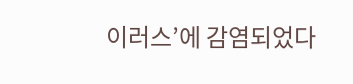이러스’에 감염되었다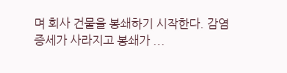며 회사 건물을 봉쇄하기 시작한다. 감염 증세가 사라지고 봉쇄가 ...